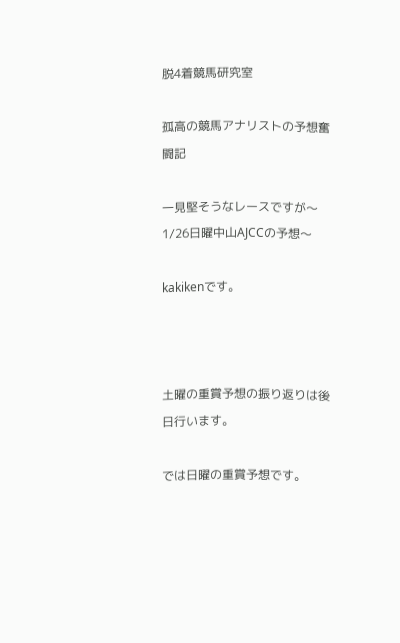脱4着競馬研究室

孤高の競馬アナリストの予想奮闘記

一見堅そうなレースですが〜1/26日曜中山AJCCの予想〜

kakikenです。



土曜の重賞予想の振り返りは後日行います。

では日曜の重賞予想です。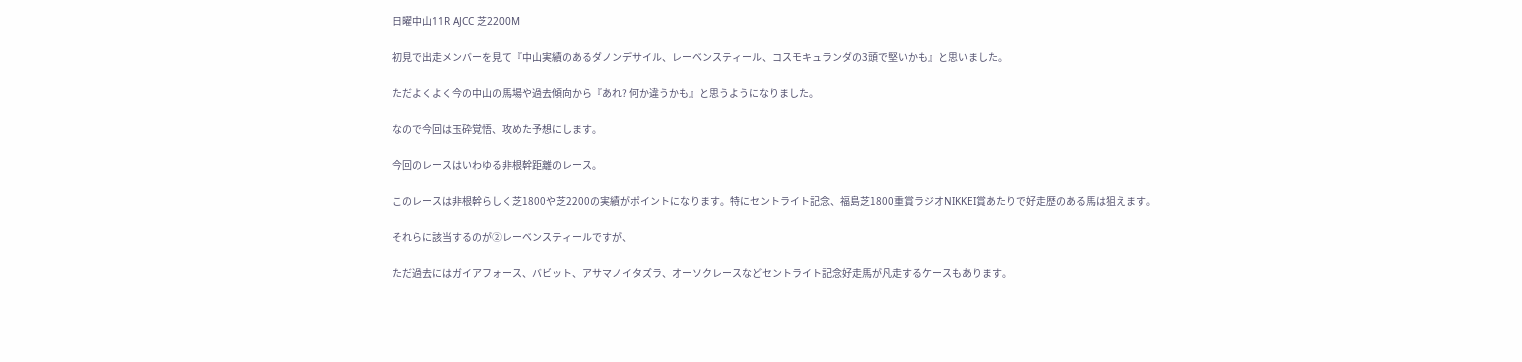日曜中山11R AJCC 芝2200M

初見で出走メンバーを見て『中山実績のあるダノンデサイル、レーベンスティール、コスモキュランダの3頭で堅いかも』と思いました。

ただよくよく今の中山の馬場や過去傾向から『あれ? 何か違うかも』と思うようになりました。

なので今回は玉砕覚悟、攻めた予想にします。

今回のレースはいわゆる非根幹距離のレース。

このレースは非根幹らしく芝1800や芝2200の実績がポイントになります。特にセントライト記念、福島芝1800重賞ラジオNIKKEI賞あたりで好走歴のある馬は狙えます。

それらに該当するのが②レーベンスティールですが、

ただ過去にはガイアフォース、バビット、アサマノイタズラ、オーソクレースなどセントライト記念好走馬が凡走するケースもあります。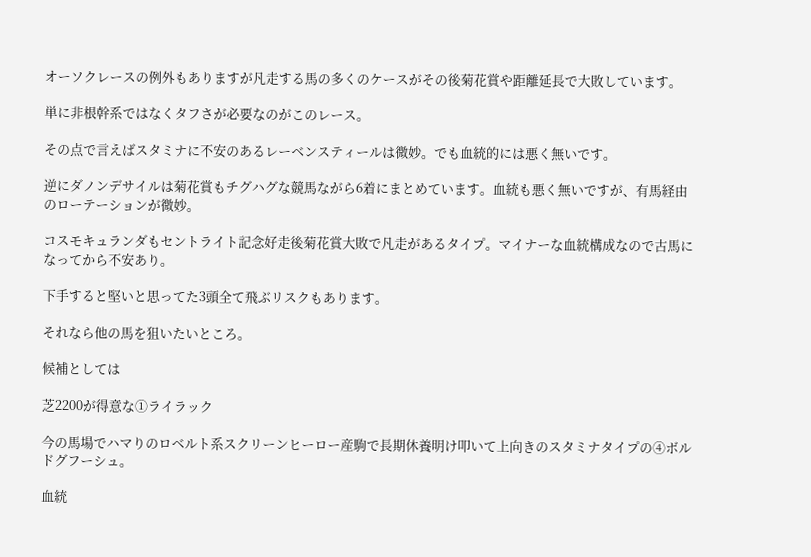オーソクレースの例外もありますが凡走する馬の多くのケースがその後菊花賞や距離延長で大敗しています。

単に非根幹系ではなくタフさが必要なのがこのレース。

その点で言えばスタミナに不安のあるレーベンスティールは微妙。でも血統的には悪く無いです。

逆にダノンデサイルは菊花賞もチグハグな競馬ながら6着にまとめています。血統も悪く無いですが、有馬経由のローテーションが微妙。

コスモキュランダもセントライト記念好走後菊花賞大敗で凡走があるタイプ。マイナーな血統構成なので古馬になってから不安あり。

下手すると堅いと思ってた3頭全て飛ぶリスクもあります。

それなら他の馬を狙いたいところ。

候補としては

芝2200が得意な①ライラック

今の馬場でハマりのロベルト系スクリーンヒーロー産駒で長期休養明け叩いて上向きのスタミナタイプの④ボルドグフーシュ。

血統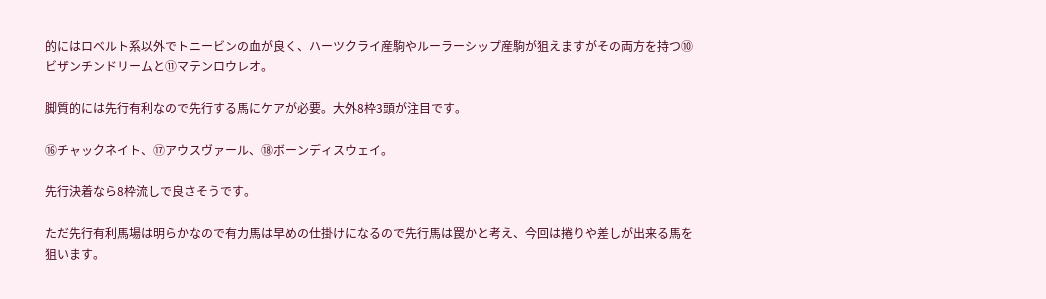的にはロベルト系以外でトニービンの血が良く、ハーツクライ産駒やルーラーシップ産駒が狙えますがその両方を持つ⑩ビザンチンドリームと⑪マテンロウレオ。

脚質的には先行有利なので先行する馬にケアが必要。大外8枠3頭が注目です。

⑯チャックネイト、⑰アウスヴァール、⑱ボーンディスウェイ。

先行決着なら8枠流しで良さそうです。

ただ先行有利馬場は明らかなので有力馬は早めの仕掛けになるので先行馬は罠かと考え、今回は捲りや差しが出来る馬を狙います。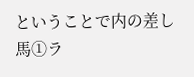ということで内の差し馬①ラ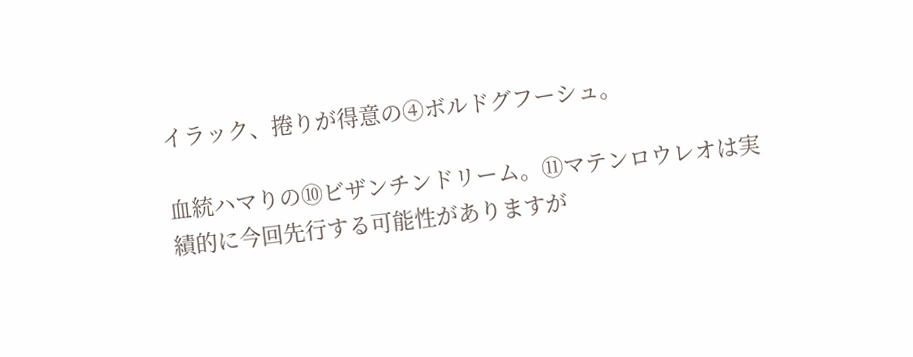イラック、捲りが得意の④ボルドグフーシュ。

血統ハマりの⑩ビザンチンドリーム。⑪マテンロウレオは実績的に今回先行する可能性がありますが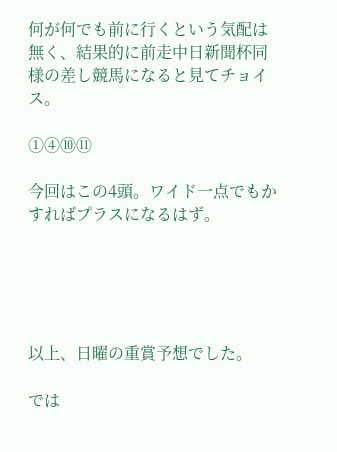何が何でも前に行くという気配は無く、結果的に前走中日新聞杯同様の差し競馬になると見てチョイス。

①④⑩⑪

今回はこの4頭。ワイド一点でもかすればプラスになるはず。





以上、日曜の重賞予想でした。

では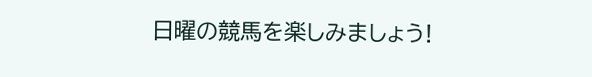日曜の競馬を楽しみましょう!